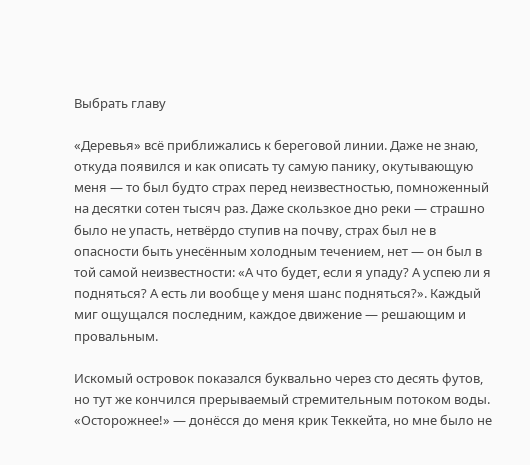Выбрать главу

«Деревья» всё приближались к береговой линии. Даже не знаю, откуда появился и как описать ту самую панику, окутывающую меня — то был будто страх перед неизвестностью, помноженный на десятки сотен тысяч раз. Даже скользкое дно реки — страшно было не упасть, нетвёрдо ступив на почву, страх был не в опасности быть унесённым холодным течением, нет — он был в той самой неизвестности: «А что будет, если я упаду? А успею ли я подняться? А есть ли вообще у меня шанс подняться?». Каждый миг ощущался последним, каждое движение — решающим и провальным.

Искомый островок показался буквально через сто десять футов, но тут же кончился прерываемый стремительным потоком воды. «Осторожнее!» — донёсся до меня крик Теккейта, но мне было не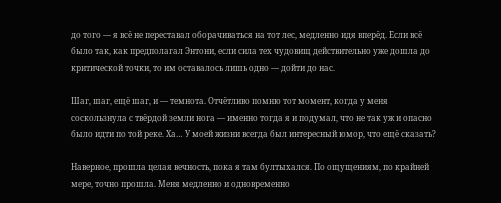до того — я всё не переставал оборачиваться на тот лес, медленно идя вперёд. Если всё было так, как предполагал Энтони, если сила тех чудовищ действительно уже дошла до критической точки, то им оставалось лишь одно — дойти до нас.

Шаг, шаг, ещё шаг, и — темнота. Отчётливо помню тот момент, когда у меня соскользнула с твёрдой земли нога — именно тогда я и подумал, что не так уж и опасно было идти по той реке. Ха… У моей жизни всегда был интересный юмор, что ещё сказать?

Наверное, прошла целая вечность, пока я там бултыхался. По ощущениям, по крайней мере, точно прошла. Меня медленно и одновременно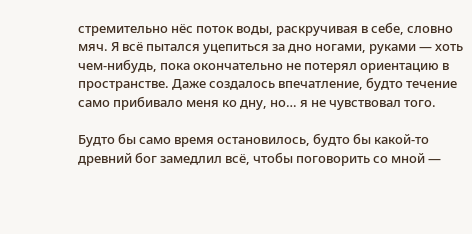стремительно нёс поток воды, раскручивая в себе, словно мяч. Я всё пытался уцепиться за дно ногами, руками — хоть чем-нибудь, пока окончательно не потерял ориентацию в пространстве. Даже создалось впечатление, будто течение само прибивало меня ко дну, но… я не чувствовал того.

Будто бы само время остановилось, будто бы какой-то древний бог замедлил всё, чтобы поговорить со мной —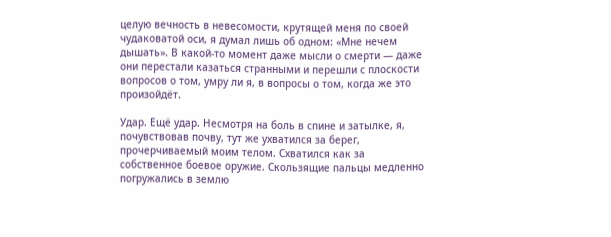целую вечность в невесомости, крутящей меня по своей чудаковатой оси, я думал лишь об одном: «Мне нечем дышать». В какой-то момент даже мысли о смерти — даже они перестали казаться странными и перешли с плоскости вопросов о том, умру ли я, в вопросы о том, когда же это произойдёт.

Удар. Ещё удар. Несмотря на боль в спине и затылке, я, почувствовав почву, тут же ухватился за берег, прочерчиваемый моим телом. Схватился как за собственное боевое оружие. Скользящие пальцы медленно погружались в землю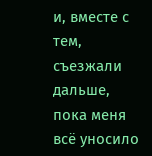и, вместе с тем, съезжали дальше, пока меня всё уносило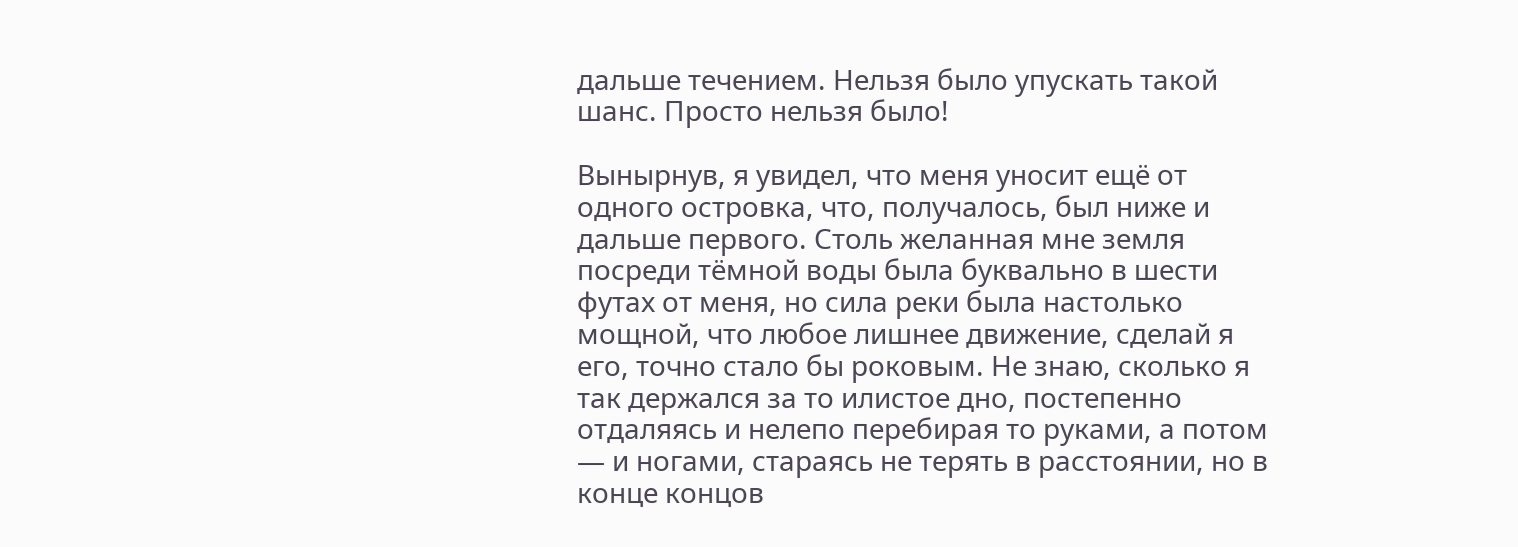дальше течением. Нельзя было упускать такой шанс. Просто нельзя было!

Вынырнув, я увидел, что меня уносит ещё от одного островка, что, получалось, был ниже и дальше первого. Столь желанная мне земля посреди тёмной воды была буквально в шести футах от меня, но сила реки была настолько мощной, что любое лишнее движение, сделай я его, точно стало бы роковым. Не знаю, сколько я так держался за то илистое дно, постепенно отдаляясь и нелепо перебирая то руками, а потом — и ногами, стараясь не терять в расстоянии, но в конце концов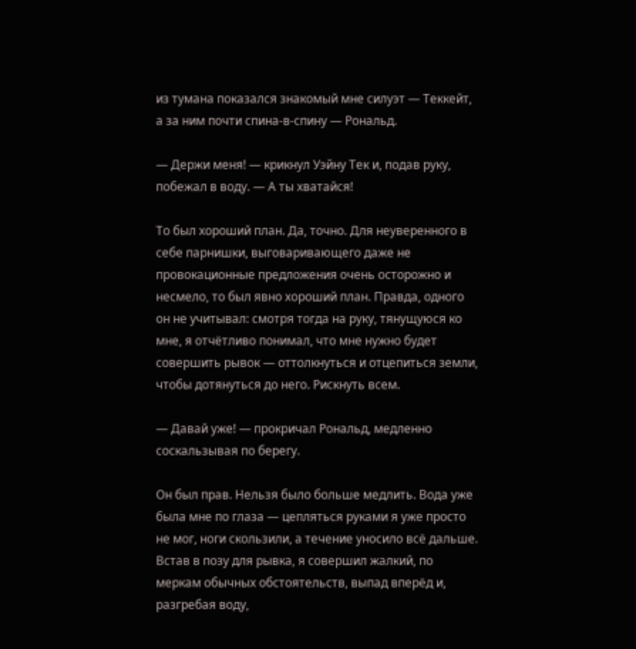из тумана показался знакомый мне силуэт — Теккейт, а за ним почти спина-в-спину — Рональд.

— Держи меня! — крикнул Уэйну Тек и, подав руку, побежал в воду. — А ты хватайся!

То был хороший план. Да, точно. Для неуверенного в себе парнишки, выговаривающего даже не провокационные предложения очень осторожно и несмело, то был явно хороший план. Правда, одного он не учитывал: смотря тогда на руку, тянущуюся ко мне, я отчётливо понимал, что мне нужно будет совершить рывок — оттолкнуться и отцепиться земли, чтобы дотянуться до него. Рискнуть всем.

— Давай уже! — прокричал Рональд, медленно соскальзывая по берегу.

Он был прав. Нельзя было больше медлить. Вода уже была мне по глаза — цепляться руками я уже просто не мог, ноги скользили, а течение уносило всё дальше. Встав в позу для рывка, я совершил жалкий, по меркам обычных обстоятельств, выпад вперёд и, разгребая воду,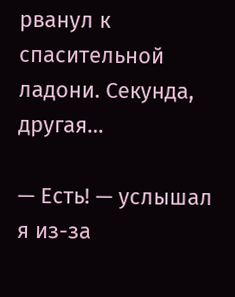рванул к спасительной ладони. Секунда, другая…

— Есть! — услышал я из-за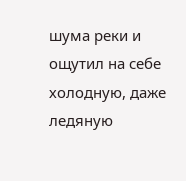шума реки и ощутил на себе холодную, даже ледяную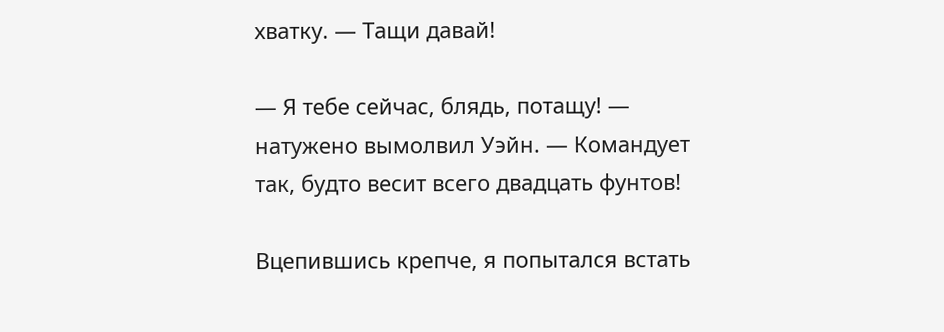хватку. — Тащи давай!

— Я тебе сейчас, блядь, потащу! — натужено вымолвил Уэйн. — Командует так, будто весит всего двадцать фунтов!

Вцепившись крепче, я попытался встать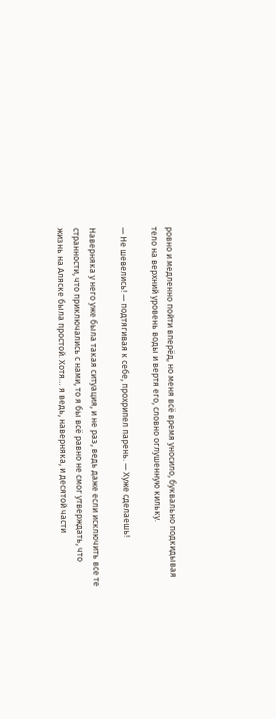ровно и медленно пойти вперёд, но меня всё время уносило, буквально подкидывая тело на верхний уровень воды и вертя его, словно оглушенную кильку.

— Не шевелись! — подтягивая к себе, прохрипел парень. — Хуже сделаешь!

Наверняка у него уже была такая ситуация, и не раз, ведь даже если исключить все те странности, что приключались с нами, то я бы всё равно не смог утверждать, что жизнь на Аляске была простой. Хотя… я ведь, наверняка, и десятой части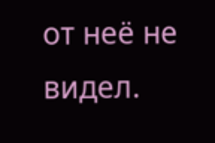от неё не видел.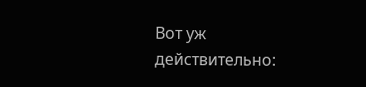Вот уж действительно: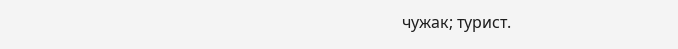чужак; турист.